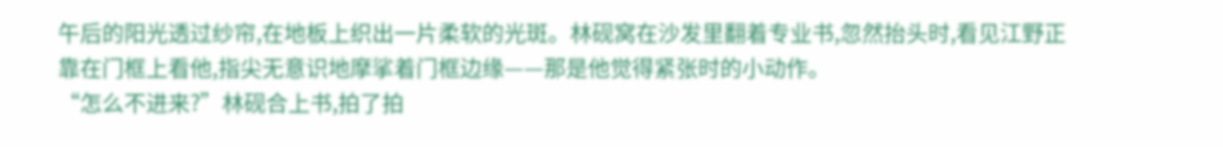午后的阳光透过纱帘,在地板上织出一片柔软的光斑。林砚窝在沙发里翻着专业书,忽然抬头时,看见江野正靠在门框上看他,指尖无意识地摩挲着门框边缘——那是他觉得紧张时的小动作。
“怎么不进来?”林砚合上书,拍了拍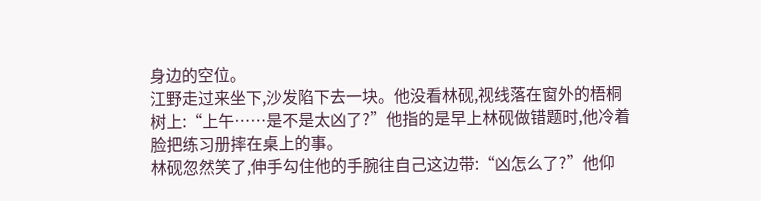身边的空位。
江野走过来坐下,沙发陷下去一块。他没看林砚,视线落在窗外的梧桐树上:“上午……是不是太凶了?”他指的是早上林砚做错题时,他冷着脸把练习册摔在桌上的事。
林砚忽然笑了,伸手勾住他的手腕往自己这边带:“凶怎么了?”他仰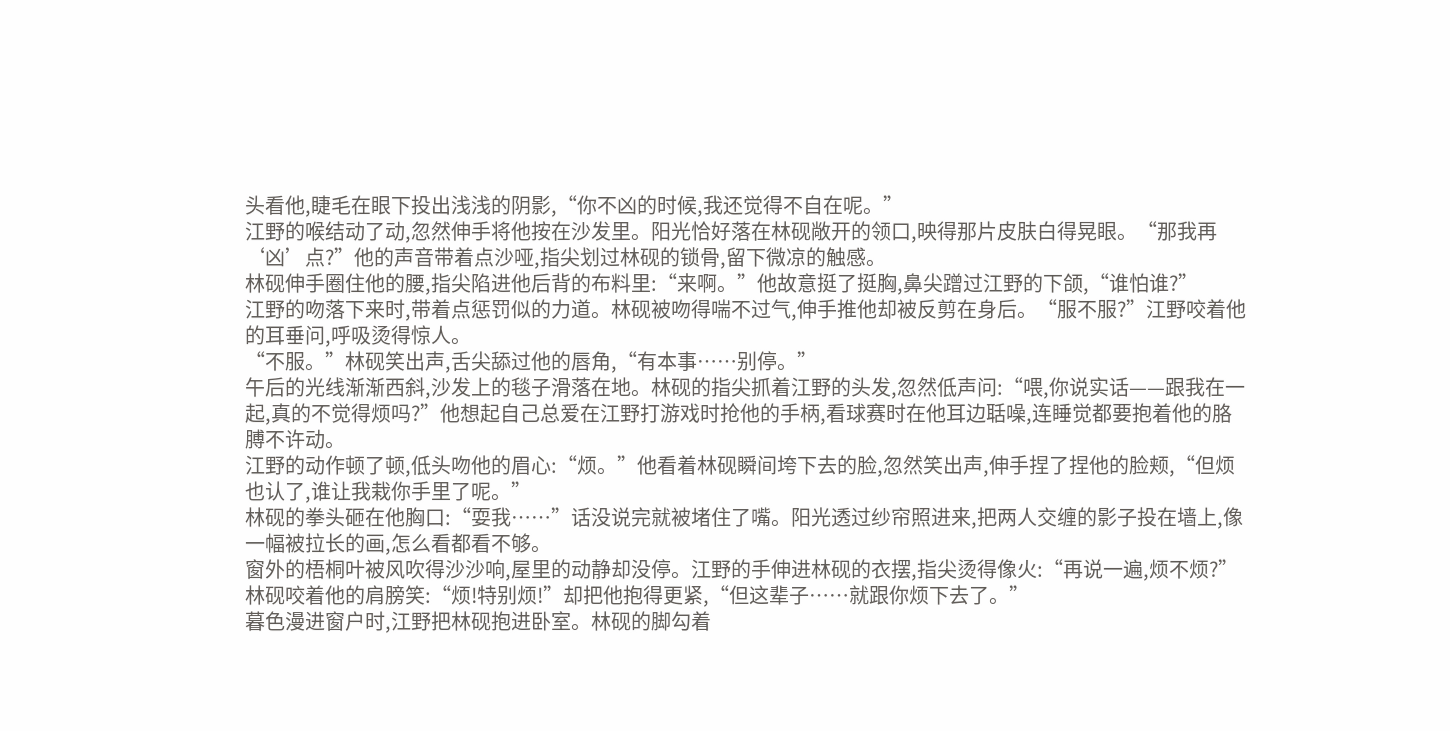头看他,睫毛在眼下投出浅浅的阴影,“你不凶的时候,我还觉得不自在呢。”
江野的喉结动了动,忽然伸手将他按在沙发里。阳光恰好落在林砚敞开的领口,映得那片皮肤白得晃眼。“那我再‘凶’点?”他的声音带着点沙哑,指尖划过林砚的锁骨,留下微凉的触感。
林砚伸手圈住他的腰,指尖陷进他后背的布料里:“来啊。”他故意挺了挺胸,鼻尖蹭过江野的下颌,“谁怕谁?”
江野的吻落下来时,带着点惩罚似的力道。林砚被吻得喘不过气,伸手推他却被反剪在身后。“服不服?”江野咬着他的耳垂问,呼吸烫得惊人。
“不服。”林砚笑出声,舌尖舔过他的唇角,“有本事……别停。”
午后的光线渐渐西斜,沙发上的毯子滑落在地。林砚的指尖抓着江野的头发,忽然低声问:“喂,你说实话——跟我在一起,真的不觉得烦吗?”他想起自己总爱在江野打游戏时抢他的手柄,看球赛时在他耳边聒噪,连睡觉都要抱着他的胳膊不许动。
江野的动作顿了顿,低头吻他的眉心:“烦。”他看着林砚瞬间垮下去的脸,忽然笑出声,伸手捏了捏他的脸颊,“但烦也认了,谁让我栽你手里了呢。”
林砚的拳头砸在他胸口:“耍我……”话没说完就被堵住了嘴。阳光透过纱帘照进来,把两人交缠的影子投在墙上,像一幅被拉长的画,怎么看都看不够。
窗外的梧桐叶被风吹得沙沙响,屋里的动静却没停。江野的手伸进林砚的衣摆,指尖烫得像火:“再说一遍,烦不烦?”
林砚咬着他的肩膀笑:“烦!特别烦!”却把他抱得更紧,“但这辈子……就跟你烦下去了。”
暮色漫进窗户时,江野把林砚抱进卧室。林砚的脚勾着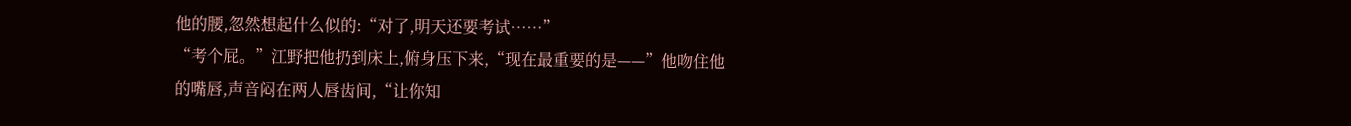他的腰,忽然想起什么似的:“对了,明天还要考试……”
“考个屁。”江野把他扔到床上,俯身压下来,“现在最重要的是——”他吻住他的嘴唇,声音闷在两人唇齿间,“让你知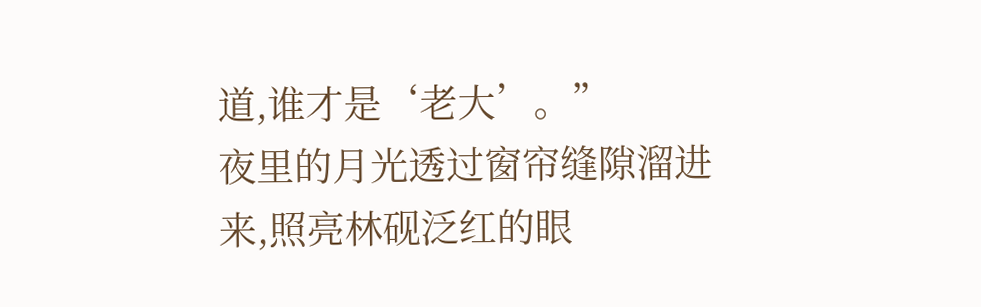道,谁才是‘老大’。”
夜里的月光透过窗帘缝隙溜进来,照亮林砚泛红的眼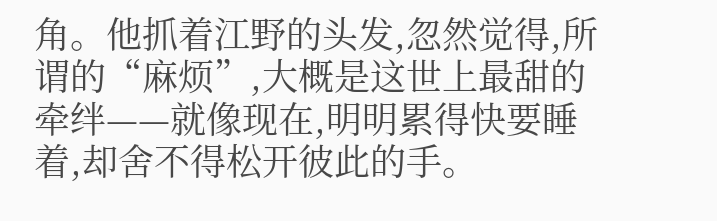角。他抓着江野的头发,忽然觉得,所谓的“麻烦”,大概是这世上最甜的牵绊——就像现在,明明累得快要睡着,却舍不得松开彼此的手。